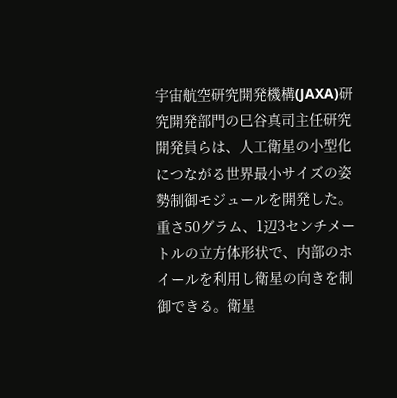宇宙航空研究開発機構(JAXA)研究開発部門の巳谷真司主任研究開発員らは、人工衛星の小型化につながる世界最小サイズの姿勢制御モジュールを開発した。重さ50グラム、1辺3センチメートルの立方体形状で、内部のホイールを利用し衛星の向きを制御できる。衛星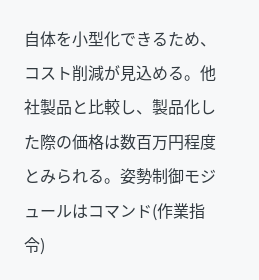自体を小型化できるため、コスト削減が見込める。他社製品と比較し、製品化した際の価格は数百万円程度とみられる。姿勢制御モジュールはコマンド(作業指令)